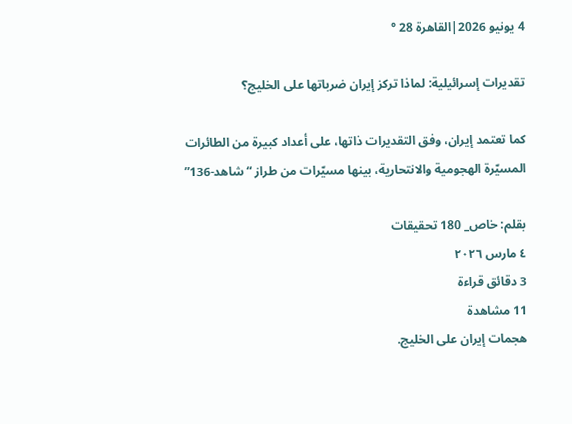4 يونيو 2026|القاهرة 28 °

تقديرات إسرائيلية: لماذا تركز إيران ضرباتها على الخليج؟

كما تعتمد إيران، وفق التقديرات ذاتها، على أعداد كبيرة من الطائرات المسيّرة الهجومية والانتحارية، بينها مسيّرات من طراز “شاهد-136”

بقلم: خاص_ 180 تحقيقات
٤ مارس ٢٠٢٦
3 دقائق قراءة
11 مشاهدة
هجمات إيران على الخليج.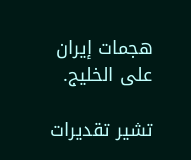هجمات إيران على الخليج.

تشير تقديرات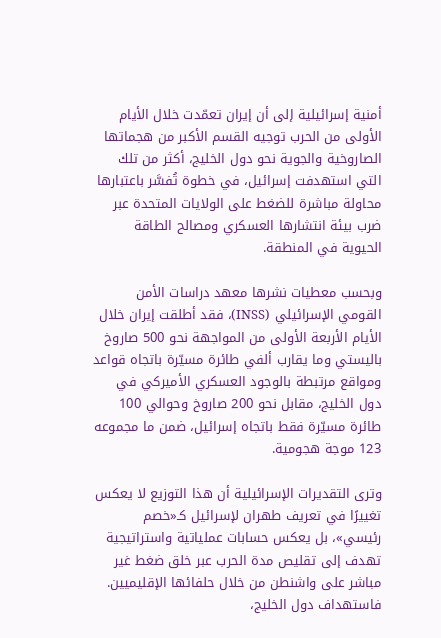أمنية إسرائيلية إلى أن إيران تعمّدت خلال الأيام الأولى من الحرب توجيه القسم الأكبر من هجماتها الصاروخية والجوية نحو دول الخليج، أكثر من تلك التي استهدفت إسرائيل، في خطوة تُفسَّر باعتبارها محاولة مباشرة للضغط على الولايات المتحدة عبر ضرب بيئة انتشارها العسكري ومصالح الطاقة الحيوية في المنطقة.

وبحسب معطيات نشرها معهد دراسات الأمن القومي الإسرائيلي (INSS)، فقد أطلقت إيران خلال الأيام الأربعة الأولى من المواجهة نحو 500 صاروخ باليستي وما يقارب ألفي طائرة مسيّرة باتجاه قواعد ومواقع مرتبطة بالوجود العسكري الأميركي في دول الخليج، مقابل نحو 200 صاروخ وحوالي 100 طائرة مسيّرة فقط باتجاه إسرائيل، ضمن ما مجموعه 123 موجة هجومية.

وترى التقديرات الإسرائيلية أن هذا التوزيع لا يعكس تغييرًا في تعريف طهران لإسرائيل كـ«خصم رئيسي»، بل يعكس حسابات عملياتية واستراتيجية تهدف إلى تقليص مدة الحرب عبر خلق ضغط غير مباشر على واشنطن من خلال حلفائها الإقليميين. فاستهداف دول الخليج،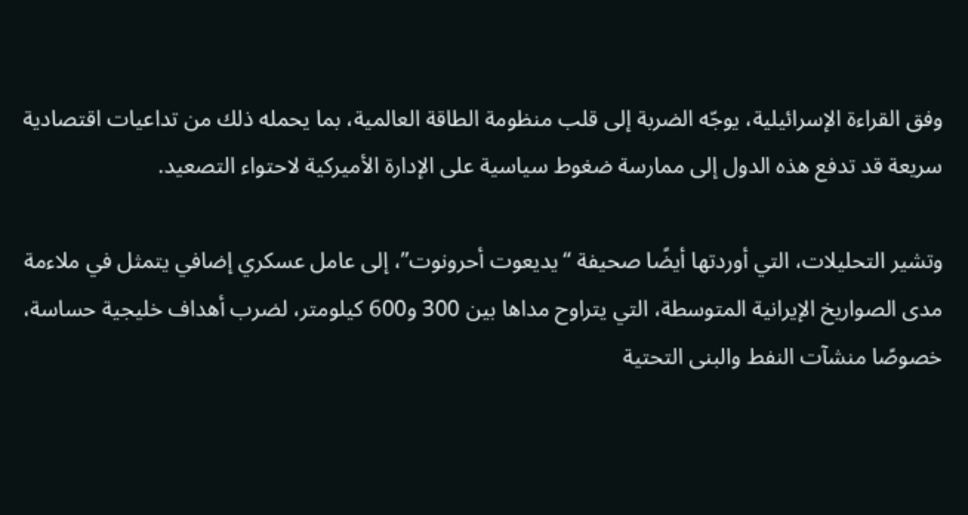وفق القراءة الإسرائيلية، يوجّه الضربة إلى قلب منظومة الطاقة العالمية، بما يحمله ذلك من تداعيات اقتصادية سريعة قد تدفع هذه الدول إلى ممارسة ضغوط سياسية على الإدارة الأميركية لاحتواء التصعيد.

وتشير التحليلات، التي أوردتها أيضًا صحيفة “يديعوت أحرونوت”، إلى عامل عسكري إضافي يتمثل في ملاءمة مدى الصواريخ الإيرانية المتوسطة، التي يتراوح مداها بين 300 و600 كيلومتر، لضرب أهداف خليجية حساسة، خصوصًا منشآت النفط والبنى التحتية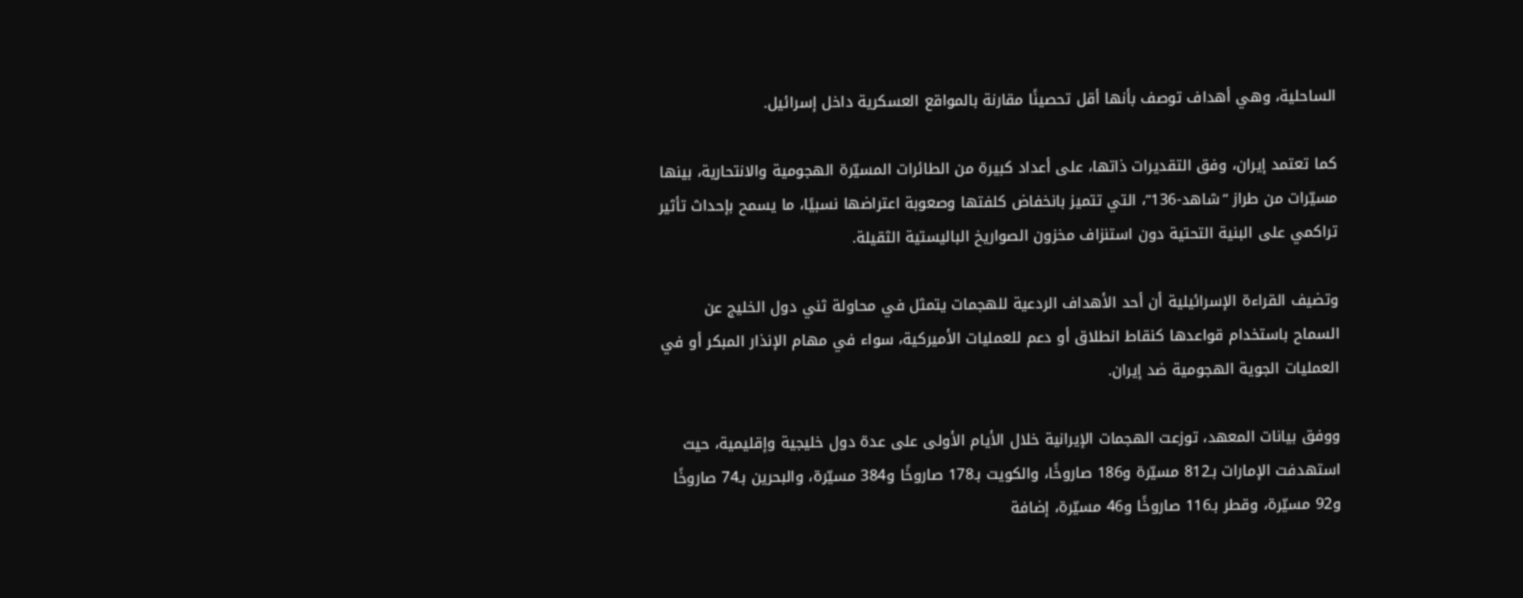الساحلية، وهي أهداف توصف بأنها أقل تحصينًا مقارنة بالمواقع العسكرية داخل إسرائيل.

كما تعتمد إيران، وفق التقديرات ذاتها، على أعداد كبيرة من الطائرات المسيّرة الهجومية والانتحارية، بينها مسيّرات من طراز “شاهد-136”، التي تتميز بانخفاض كلفتها وصعوبة اعتراضها نسبيًا، ما يسمح بإحداث تأثير تراكمي على البنية التحتية دون استنزاف مخزون الصواريخ الباليستية الثقيلة.

وتضيف القراءة الإسرائيلية أن أحد الأهداف الردعية للهجمات يتمثل في محاولة ثني دول الخليج عن السماح باستخدام قواعدها كنقاط انطلاق أو دعم للعمليات الأميركية، سواء في مهام الإنذار المبكر أو في العمليات الجوية الهجومية ضد إيران.

ووفق بيانات المعهد، توزعت الهجمات الإيرانية خلال الأيام الأولى على عدة دول خليجية وإقليمية، حيث استهدفت الإمارات بـ812 مسيّرة و186 صاروخًا، والكويت بـ178 صاروخًا و384 مسيّرة، والبحرين بـ74 صاروخًا و92 مسيّرة، وقطر بـ116 صاروخًا و46 مسيّرة، إضافة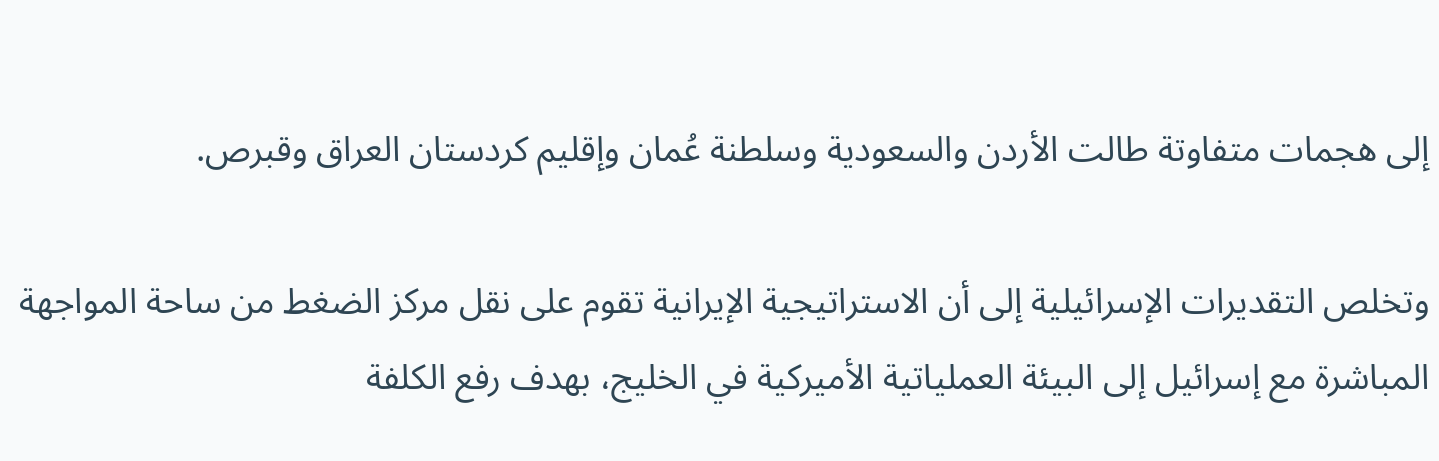إلى هجمات متفاوتة طالت الأردن والسعودية وسلطنة عُمان وإقليم كردستان العراق وقبرص.

وتخلص التقديرات الإسرائيلية إلى أن الاستراتيجية الإيرانية تقوم على نقل مركز الضغط من ساحة المواجهة المباشرة مع إسرائيل إلى البيئة العملياتية الأميركية في الخليج، بهدف رفع الكلفة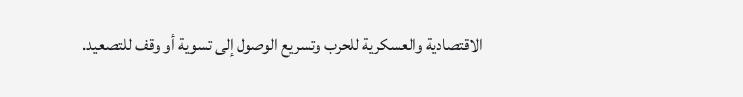الاقتصادية والعسكرية للحرب وتسريع الوصول إلى تسوية أو وقف للتصعيد.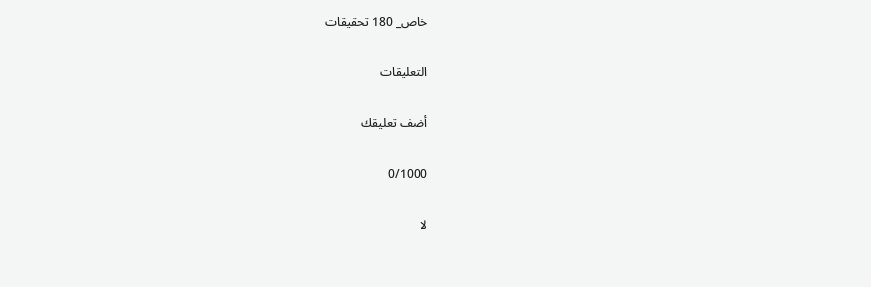خاص_ 180 تحقيقات

التعليقات

أضف تعليقك

0/1000

لا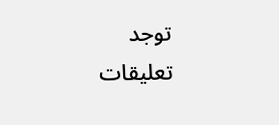توجد تعليقات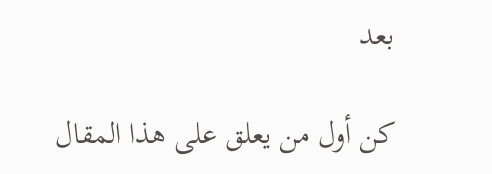بعد

كن أول من يعلق على هذا المقال